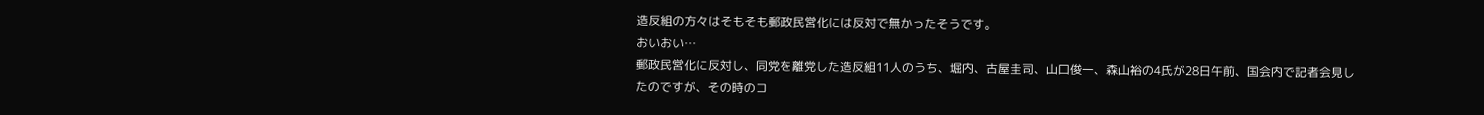造反組の方々はそもそも郵政民営化には反対で無かったそうです。
おいおい…
郵政民営化に反対し、同党を離党した造反組11人のうち、堀内、古屋圭司、山口俊一、森山裕の4氏が28日午前、国会内で記者会見したのですが、その時のコ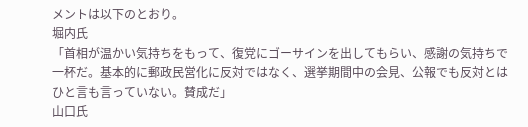メントは以下のとおり。
堀内氏
「首相が温かい気持ちをもって、復党にゴーサインを出してもらい、感謝の気持ちで一杯だ。基本的に郵政民営化に反対ではなく、選挙期間中の会見、公報でも反対とはひと言も言っていない。賛成だ」
山口氏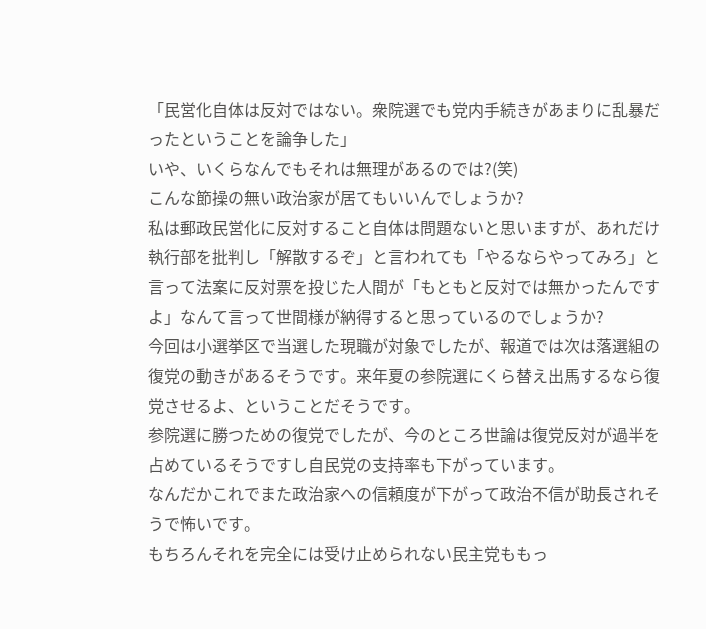「民営化自体は反対ではない。衆院選でも党内手続きがあまりに乱暴だったということを論争した」
いや、いくらなんでもそれは無理があるのでは?(笑)
こんな節操の無い政治家が居てもいいんでしょうか?
私は郵政民営化に反対すること自体は問題ないと思いますが、あれだけ執行部を批判し「解散するぞ」と言われても「やるならやってみろ」と言って法案に反対票を投じた人間が「もともと反対では無かったんですよ」なんて言って世間様が納得すると思っているのでしょうか?
今回は小選挙区で当選した現職が対象でしたが、報道では次は落選組の復党の動きがあるそうです。来年夏の参院選にくら替え出馬するなら復党させるよ、ということだそうです。
参院選に勝つための復党でしたが、今のところ世論は復党反対が過半を占めているそうですし自民党の支持率も下がっています。
なんだかこれでまた政治家への信頼度が下がって政治不信が助長されそうで怖いです。
もちろんそれを完全には受け止められない民主党ももっ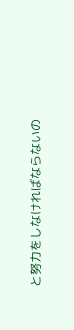と努力をしなければならないの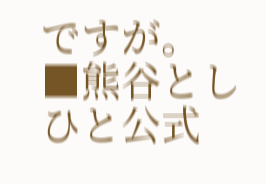ですが。
■熊谷としひと公式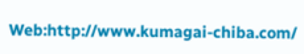Web:http://www.kumagai-chiba.com/